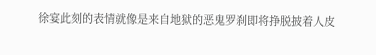徐宴此刻的表情就像是来自地狱的恶鬼罗刹即将挣脱披着人皮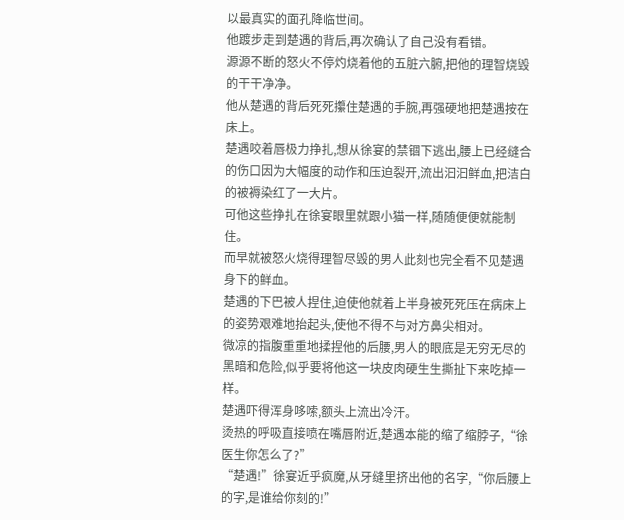以最真实的面孔降临世间。
他踱步走到楚遇的背后,再次确认了自己没有看错。
源源不断的怒火不停灼烧着他的五脏六腑,把他的理智烧毁的干干净净。
他从楚遇的背后死死攥住楚遇的手腕,再强硬地把楚遇按在床上。
楚遇咬着唇极力挣扎,想从徐宴的禁锢下逃出,腰上已经缝合的伤口因为大幅度的动作和压迫裂开,流出汩汩鲜血,把洁白的被褥染红了一大片。
可他这些挣扎在徐宴眼里就跟小猫一样,随随便便就能制住。
而早就被怒火烧得理智尽毁的男人此刻也完全看不见楚遇身下的鲜血。
楚遇的下巴被人捏住,迫使他就着上半身被死死压在病床上的姿势艰难地抬起头,使他不得不与对方鼻尖相对。
微凉的指腹重重地揉捏他的后腰,男人的眼底是无穷无尽的黑暗和危险,似乎要将他这一块皮肉硬生生撕扯下来吃掉一样。
楚遇吓得浑身哆嗦,额头上流出冷汗。
烫热的呼吸直接喷在嘴唇附近,楚遇本能的缩了缩脖子,“徐医生你怎么了?”
“楚遇!”徐宴近乎疯魔,从牙缝里挤出他的名字,“你后腰上的字,是谁给你刻的!”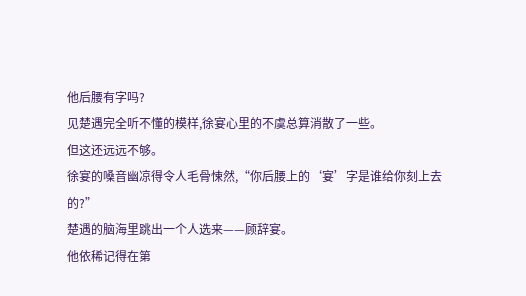他后腰有字吗?
见楚遇完全听不懂的模样,徐宴心里的不虞总算消散了一些。
但这还远远不够。
徐宴的嗓音幽凉得令人毛骨悚然,“你后腰上的‘宴’字是谁给你刻上去的?”
楚遇的脑海里跳出一个人选来——顾辞宴。
他依稀记得在第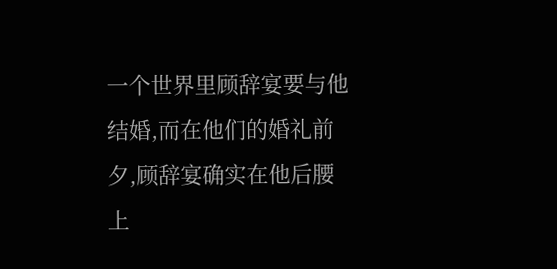一个世界里顾辞宴要与他结婚,而在他们的婚礼前夕,顾辞宴确实在他后腰上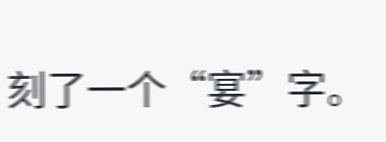刻了一个“宴”字。